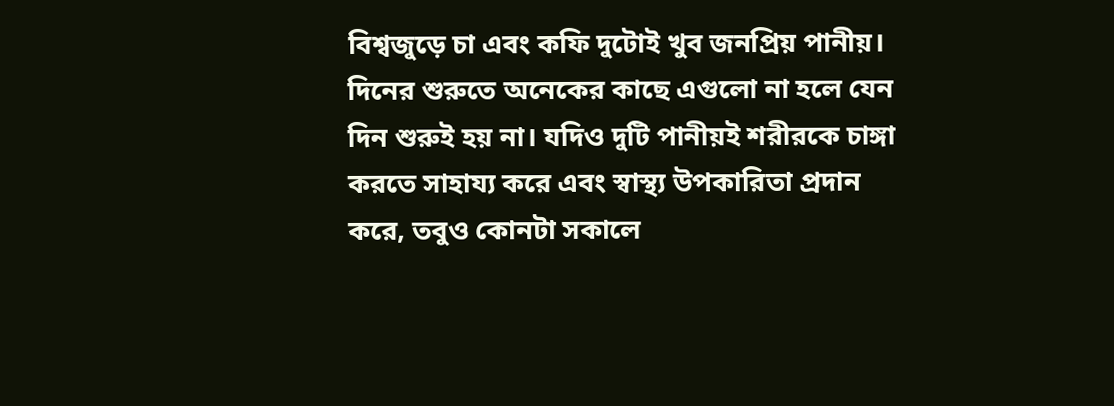বিশ্বজুড়ে চা এবং কফি দুটোই খুব জনপ্রিয় পানীয়। দিনের শুরুতে অনেকের কাছে এগুলো না হলে যেন দিন শুরুই হয় না। যদিও দুটি পানীয়ই শরীরকে চাঙ্গা করতে সাহায্য করে এবং স্বাস্থ্য উপকারিতা প্রদান করে, তবুও কোনটা সকালে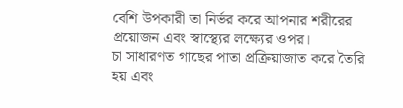বেশি উপকারী তা নির্ভর করে আপনার শরীরের প্রয়োজন এবং স্বাস্থ্যের লক্ষ্যের ওপর।
চা সাধারণত গাছের পাতা প্রক্রিয়াজাত করে তৈরি হয় এবং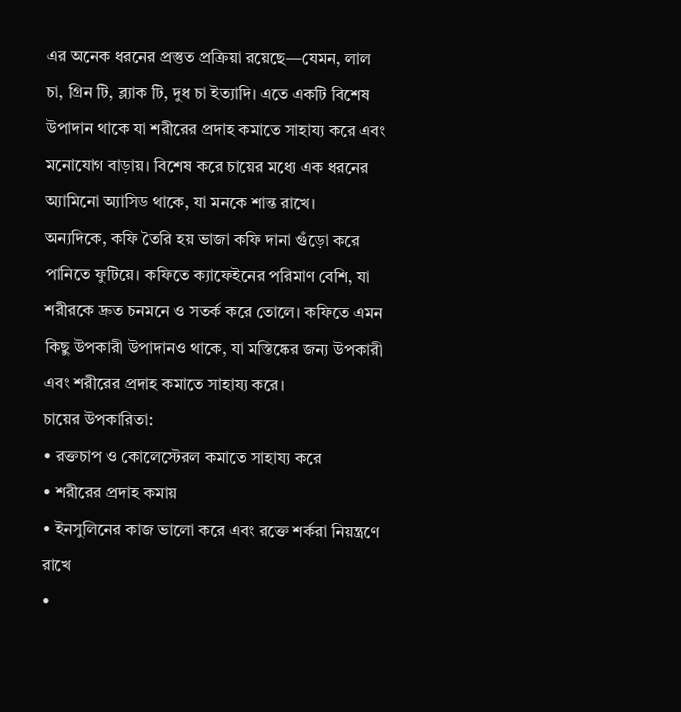এর অনেক ধরনের প্রস্তুত প্রক্রিয়া রয়েছে—যেমন, লাল চা, গ্রিন টি, ব্ল্যাক টি, দুধ চা ইত্যাদি। এতে একটি বিশেষ উপাদান থাকে যা শরীরের প্রদাহ কমাতে সাহায্য করে এবং মনোযোগ বাড়ায়। বিশেষ করে চায়ের মধ্যে এক ধরনের অ্যামিনো অ্যাসিড থাকে, যা মনকে শান্ত রাখে।
অন্যদিকে, কফি তৈরি হয় ভাজা কফি দানা গুঁড়ো করে পানিতে ফুটিয়ে। কফিতে ক্যাফেইনের পরিমাণ বেশি, যা শরীরকে দ্রুত চনমনে ও সতর্ক করে তোলে। কফিতে এমন কিছু উপকারী উপাদানও থাকে, যা মস্তিষ্কের জন্য উপকারী এবং শরীরের প্রদাহ কমাতে সাহায্য করে।
চায়ের উপকারিতা:
• রক্তচাপ ও কোলেস্টেরল কমাতে সাহায্য করে
• শরীরের প্রদাহ কমায়
• ইনসুলিনের কাজ ভালো করে এবং রক্তে শর্করা নিয়ন্ত্রণে রাখে
•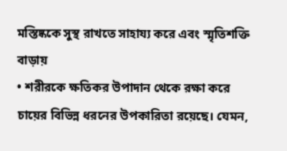মস্তিষ্ককে সুস্থ রাখতে সাহায্য করে এবং স্মৃতিশক্তি বাড়ায়
• শরীরকে ক্ষতিকর উপাদান থেকে রক্ষা করে
চায়ের বিভিন্ন ধরনের উপকারিতা রয়েছে। যেমন,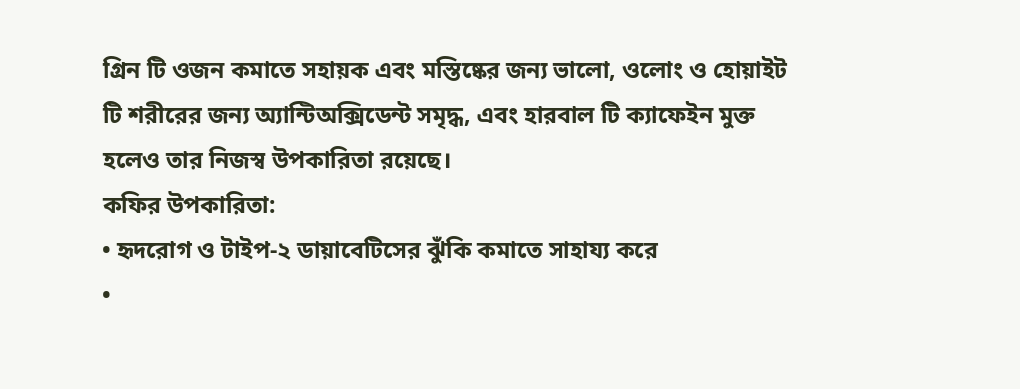গ্রিন টি ওজন কমাতে সহায়ক এবং মস্তিষ্কের জন্য ভালো, ওলোং ও হোয়াইট টি শরীরের জন্য অ্যান্টিঅক্সিডেন্ট সমৃদ্ধ, এবং হারবাল টি ক্যাফেইন মুক্ত হলেও তার নিজস্ব উপকারিতা রয়েছে।
কফির উপকারিতা:
• হৃদরোগ ও টাইপ-২ ডায়াবেটিসের ঝুঁকি কমাতে সাহায্য করে
•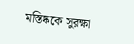মস্তিষ্ককে সুরক্ষা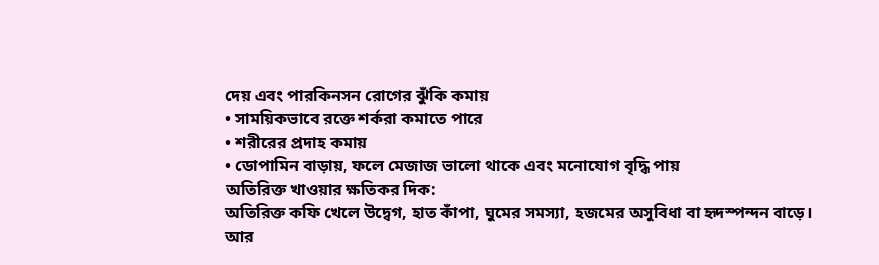দেয় এবং পারকিনসন রোগের ঝুঁকি কমায়
• সাময়িকভাবে রক্তে শর্করা কমাতে পারে
• শরীরের প্রদাহ কমায়
• ডোপামিন বাড়ায়, ফলে মেজাজ ভালো থাকে এবং মনোযোগ বৃদ্ধি পায়
অতিরিক্ত খাওয়ার ক্ষতিকর দিক:
অতিরিক্ত কফি খেলে উদ্বেগ, হাত কাঁপা, ঘুমের সমস্যা, হজমের অসুবিধা বা হৃদস্পন্দন বাড়ে। আর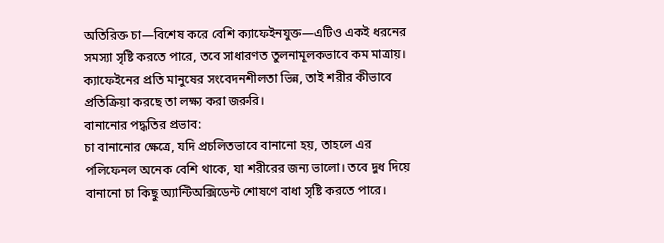অতিরিক্ত চা—বিশেষ করে বেশি ক্যাফেইনযুক্ত—এটিও একই ধরনের সমস্যা সৃষ্টি করতে পারে, তবে সাধারণত তুলনামূলকভাবে কম মাত্রায়। ক্যাফেইনের প্রতি মানুষের সংবেদনশীলতা ভিন্ন, তাই শরীর কীভাবে প্রতিক্রিয়া করছে তা লক্ষ্য করা জরুরি।
বানানোর পদ্ধতির প্রভাব:
চা বানানোর ক্ষেত্রে, যদি প্রচলিতভাবে বানানো হয়, তাহলে এর পলিফেনল অনেক বেশি থাকে, যা শরীরের জন্য ভালো। তবে দুধ দিয়ে বানানো চা কিছু অ্যান্টিঅক্সিডেন্ট শোষণে বাধা সৃষ্টি করতে পারে।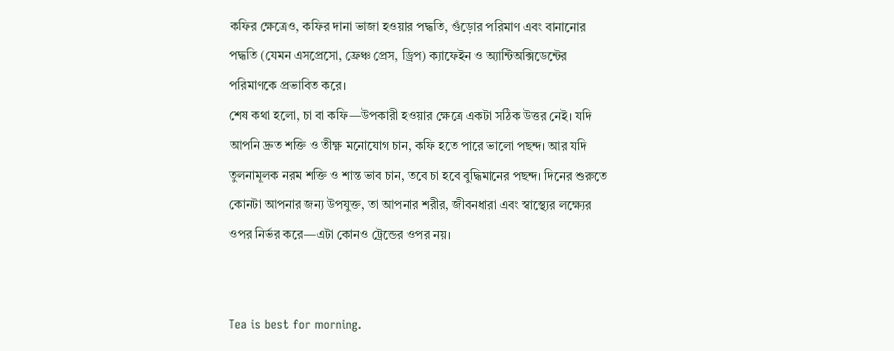কফির ক্ষেত্রেও, কফির দানা ভাজা হওয়ার পদ্ধতি, গুঁড়োর পরিমাণ এবং বানানোর পদ্ধতি (যেমন এসপ্রেসো, ফ্রেঞ্চ প্রেস, ড্রিপ) ক্যাফেইন ও অ্যান্টিঅক্সিডেন্টের পরিমাণকে প্রভাবিত করে।
শেষ কথা হলো, চা বা কফি—উপকারী হওয়ার ক্ষেত্রে একটা সঠিক উত্তর নেই। যদি আপনি দ্রুত শক্তি ও তীক্ষ্ণ মনোযোগ চান, কফি হতে পারে ভালো পছন্দ। আর যদি তুলনামূলক নরম শক্তি ও শান্ত ভাব চান, তবে চা হবে বুদ্ধিমানের পছন্দ। দিনের শুরুতে কোনটা আপনার জন্য উপযুক্ত, তা আপনার শরীর, জীবনধারা এবং স্বাস্থ্যের লক্ষ্যের ওপর নির্ভর করে—এটা কোনও ট্রেন্ডের ওপর নয়।


Tea is best for morning.